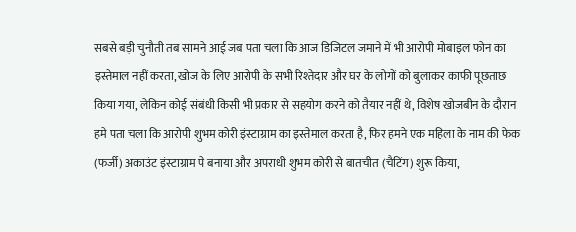सबसे बड़ी चुनौती तब सामने आई जब पता चला कि आज डिजिटल जमाने में भी आरोपी मोबाइल फोन का इस्तेमाल नहीं करता, खोज के लिए आरोपी के सभी रिश्तेदार और घर के लोगों को बुलाकर काफी पूछताछ किया गया, लेकिन कोई संबंधी किसी भी प्रकार से सहयोग करने को तैयार नहीं थे, विशेष खोजबीन के दौरान हमे पता चला कि आरोपी शुभम कोरी इंस्टाग्राम का इस्तेमाल करता है, फिर हमने एक महिला के नाम की फेक (फर्जी) अकाउंट इंस्टाग्राम पे बनाया और अपराधी शुभम कोरी से बातचीत (चैटिंग) शुरू किया,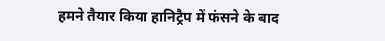हमने तैयार किया हानिट्रैप में फंसने के बाद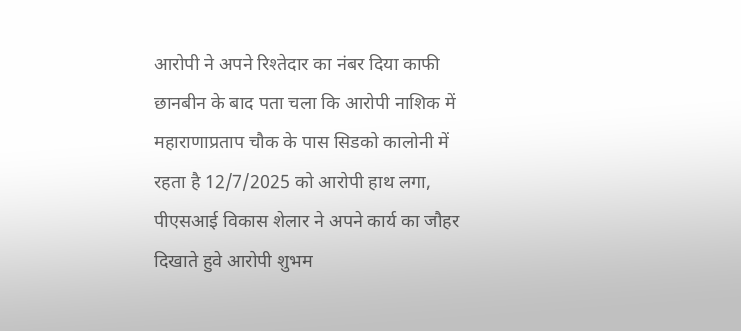आरोपी ने अपने रिश्तेदार का नंबर दिया काफी छानबीन के बाद पता चला कि आरोपी नाशिक में महाराणाप्रताप चौक के पास सिडको कालोनी में रहता है 12/7/2025 को आरोपी हाथ लगा, पीएसआई विकास शेलार ने अपने कार्य का जौहर दिखाते हुवे आरोपी शुभम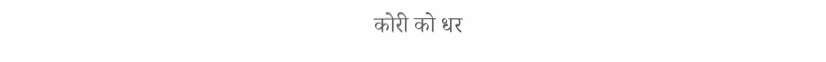कोरी को धर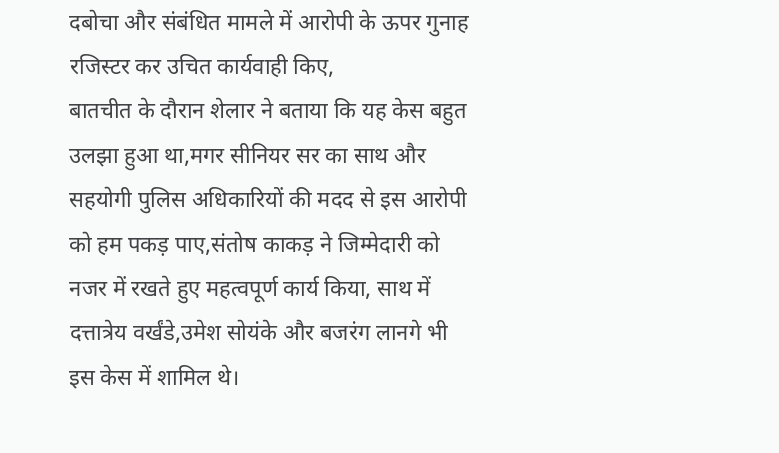दबोचा और संबंधित मामले में आरोपी के ऊपर गुनाह रजिस्टर कर उचित कार्यवाही किए,
बातचीत के दौरान शेलार ने बताया कि यह केस बहुत उलझा हुआ था,मगर सीनियर सर का साथ और सहयोगी पुलिस अधिकारियों की मदद से इस आरोपी को हम पकड़ पाए,संतोष काकड़ ने जिम्मेदारी को नजर में रखते हुए महत्वपूर्ण कार्य किया, साथ में दत्तात्रेय वर्खंडे,उमेश सोयंके और बजरंग लानगे भी इस केस में शामिल थे।